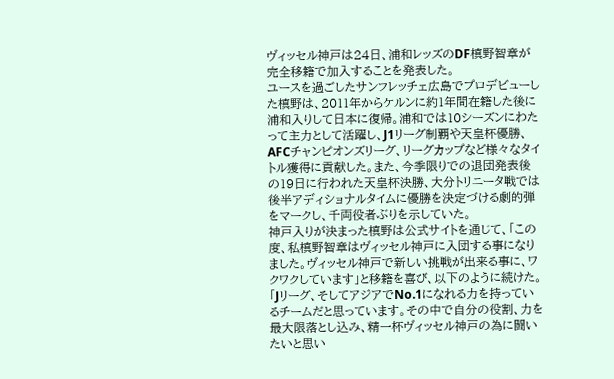ヴィッセル神戸は24日、浦和レッズのDF槙野智章が完全移籍で加入することを発表した。
ユースを過ごしたサンフレッチェ広島でプロデビューした槙野は、2011年からケルンに約1年間在籍した後に浦和入りして日本に復帰。浦和では10シーズンにわたって主力として活躍し、J1リーグ制覇や天皇杯優勝、AFCチャンピオンズリーグ、リーグカップなど様々なタイトル獲得に貢献した。また、今季限りでの退団発表後の19日に行われた天皇杯決勝、大分トリニータ戦では後半アディショナルタイムに優勝を決定づける劇的弾をマークし、千両役者ぶりを示していた。
神戸入りが決まった槙野は公式サイトを通じて、「この度、私槙野智章はヴィッセル神戸に入団する事になりました。ヴィッセル神戸で新しい挑戦が出来る事に、ワクワクしています」と移籍を喜び、以下のように続けた。
「Jリーグ、そしてアジアでNo.1になれる力を持っているチームだと思っています。その中で自分の役割、力を最大限落とし込み、精一杯ヴィッセル神戸の為に闘いたいと思い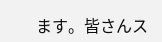ます。皆さんス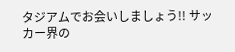タジアムでお会いしましょう!! サッカー界の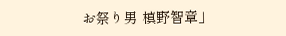お祭り男 槙野智章」